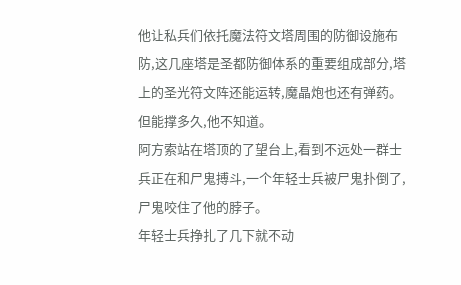他让私兵们依托魔法符文塔周围的防御设施布防,这几座塔是圣都防御体系的重要组成部分,塔上的圣光符文阵还能运转,魔晶炮也还有弹药。
但能撑多久,他不知道。
阿方索站在塔顶的了望台上,看到不远处一群士兵正在和尸鬼搏斗,一个年轻士兵被尸鬼扑倒了,尸鬼咬住了他的脖子。
年轻士兵挣扎了几下就不动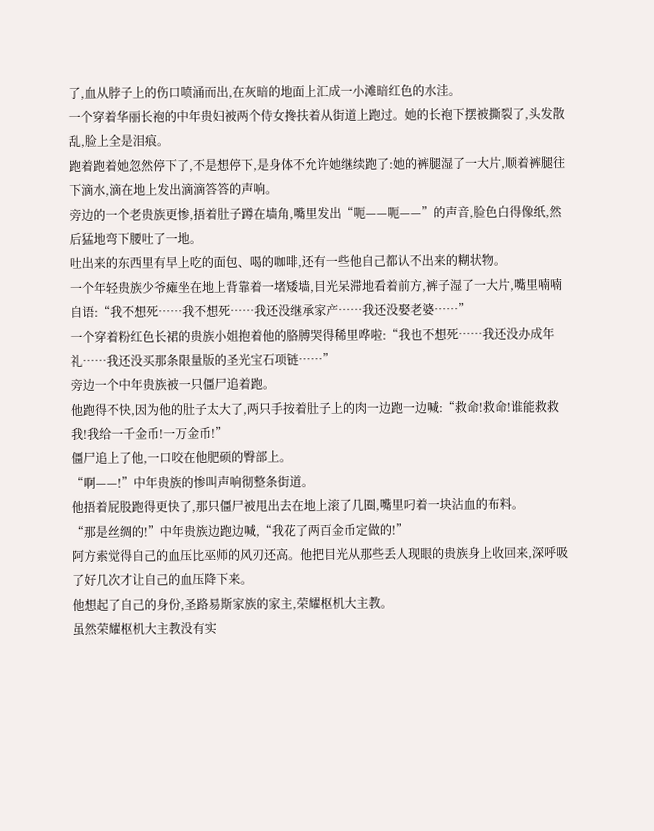了,血从脖子上的伤口喷涌而出,在灰暗的地面上汇成一小滩暗红色的水洼。
一个穿着华丽长袍的中年贵妇被两个侍女搀扶着从街道上跑过。她的长袍下摆被撕裂了,头发散乱,脸上全是泪痕。
跑着跑着她忽然停下了,不是想停下,是身体不允许她继续跑了:她的裤腿湿了一大片,顺着裤腿往下滴水,滴在地上发出滴滴答答的声响。
旁边的一个老贵族更惨,捂着肚子蹲在墙角,嘴里发出“呃——呃——”的声音,脸色白得像纸,然后猛地弯下腰吐了一地。
吐出来的东西里有早上吃的面包、喝的咖啡,还有一些他自己都认不出来的糊状物。
一个年轻贵族少爷瘫坐在地上背靠着一堵矮墙,目光呆滞地看着前方,裤子湿了一大片,嘴里喃喃自语:“我不想死……我不想死……我还没继承家产……我还没娶老婆……”
一个穿着粉红色长裙的贵族小姐抱着他的胳膊哭得稀里哗啦:“我也不想死……我还没办成年礼……我还没买那条限量版的圣光宝石项链……”
旁边一个中年贵族被一只僵尸追着跑。
他跑得不快,因为他的肚子太大了,两只手按着肚子上的肉一边跑一边喊:“救命!救命!谁能救救我!我给一千金币!一万金币!”
僵尸追上了他,一口咬在他肥硕的臀部上。
“啊——!”中年贵族的惨叫声响彻整条街道。
他捂着屁股跑得更快了,那只僵尸被甩出去在地上滚了几圈,嘴里叼着一块沾血的布料。
“那是丝绸的!”中年贵族边跑边喊,“我花了两百金币定做的!”
阿方索觉得自己的血压比巫师的风刃还高。他把目光从那些丢人现眼的贵族身上收回来,深呼吸了好几次才让自己的血压降下来。
他想起了自己的身份,圣路易斯家族的家主,荣耀枢机大主教。
虽然荣耀枢机大主教没有实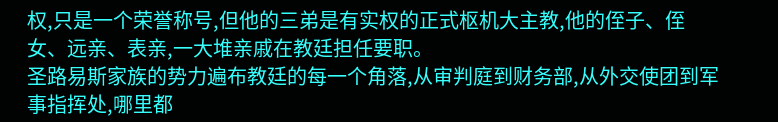权,只是一个荣誉称号,但他的三弟是有实权的正式枢机大主教,他的侄子、侄女、远亲、表亲,一大堆亲戚在教廷担任要职。
圣路易斯家族的势力遍布教廷的每一个角落,从审判庭到财务部,从外交使团到军事指挥处,哪里都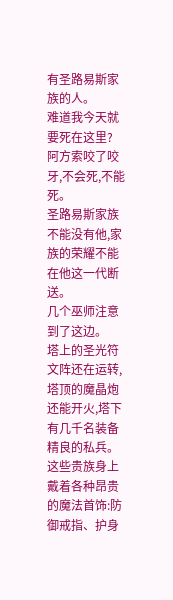有圣路易斯家族的人。
难道我今天就要死在这里?
阿方索咬了咬牙,不会死,不能死。
圣路易斯家族不能没有他,家族的荣耀不能在他这一代断送。
几个巫师注意到了这边。
塔上的圣光符文阵还在运转,塔顶的魔晶炮还能开火,塔下有几千名装备精良的私兵。
这些贵族身上戴着各种昂贵的魔法首饰:防御戒指、护身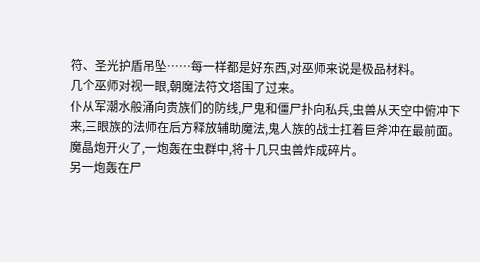符、圣光护盾吊坠……每一样都是好东西,对巫师来说是极品材料。
几个巫师对视一眼,朝魔法符文塔围了过来。
仆从军潮水般涌向贵族们的防线,尸鬼和僵尸扑向私兵,虫兽从天空中俯冲下来,三眼族的法师在后方释放辅助魔法,鬼人族的战士扛着巨斧冲在最前面。
魔晶炮开火了,一炮轰在虫群中,将十几只虫兽炸成碎片。
另一炮轰在尸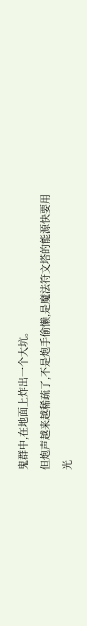鬼群中,在地面上炸出一个大坑。
但炮声越来越稀疏了,不是炮手偷懒,是魔法符文塔的能源快要用光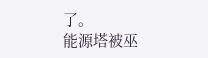了。
能源塔被巫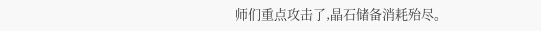师们重点攻击了,晶石储备消耗殆尽。